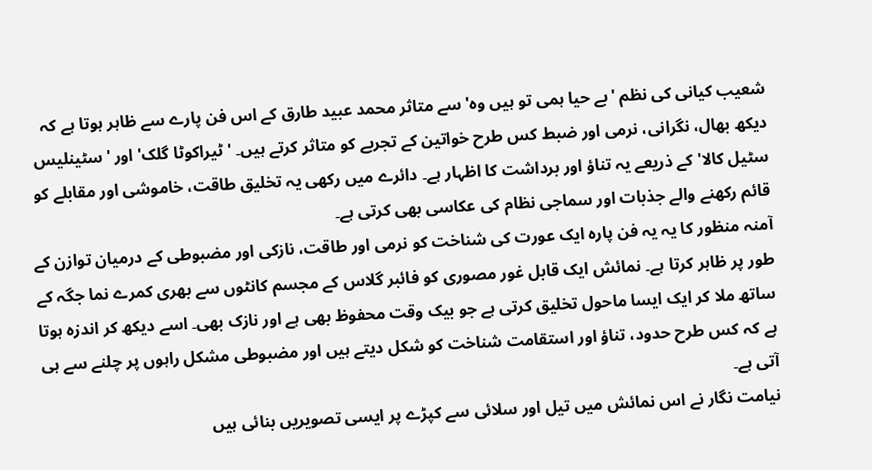شعیب کیانی کی نظم 'بے حیا ہمی تو ہیں وہ' سے متاثر محمد عبید طارق کے اس فن پارے سے ظاہر ہوتا ہے کہ دیکھ بھال، نگرانی، نرمی اور ضبط کس طرح خواتین کے تجربے کو متاثر کرتے ہیں۔ 'ٹیراکوٹا گلک' اور 'سٹینلیس سٹیل کالا' کے ذریعے یہ تناؤ اور برداشت کا اظہار ہے۔ دائرے میں رکھی یہ تخلیق طاقت، خاموشی اور مقابلے کو قائم رکھنے والے جذبات اور سماجی نظام کی عکاسی بھی کرتی ہے۔
آمنہ منظور کا یہ یہ فن پارہ ایک عورت کی شناخت کو نرمی اور طاقت، نازکی اور مضبوطی کے درمیان توازن کے طور پر ظاہر کرتا ہے۔ نمائش ایک قابل غور مصوری کو فائبر گلاس کے مجسم کانٹوں سے بھری کمرے نما جگہ کے ساتھ ملا کر ایک ایسا ماحول تخلیق کرتی ہے جو بیک وقت محفوظ بھی ہے اور نازک بھی۔ اسے دیکھ کر اندزہ ہوتا ہے کہ کس طرح حدود، تناؤ اور استقامت شناخت کو شکل دیتے ہیں اور مضبوطی مشکل راہوں پر چلنے سے ہی آتی ہے۔
نیامت نگار نے اس نمائش میں تیل اور سلائی سے کپڑے پر ایسی تصویریں بنائی ہیں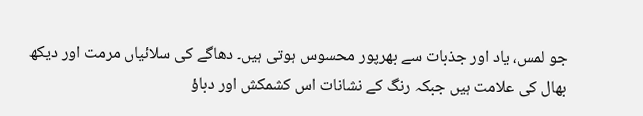جو لمس، یاد اور جذبات سے بھرپور محسوس ہوتی ہیں۔ دھاگے کی سلائیاں مرمت اور دیکھ بھال کی علامت ہیں جبکہ رنگ کے نشانات اس کشمکش اور دباؤ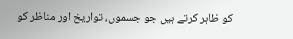کو ظاہر کرتے ہیں جو جسموں، تواریخ اور مناظر کو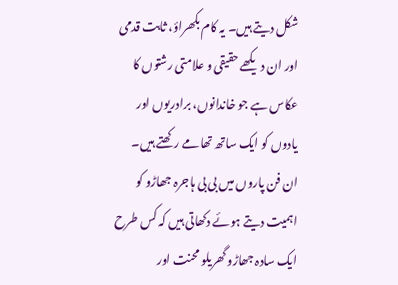شکل دیتے ہیں۔ یہ کام بکھراؤ، ثابت قدمی اور ان دیکھے حقیقی و علامتی رشتوں کا عکاس ہے جو خاندانوں، برادریوں اور یادوں کو ایک ساتھ تھامے رکھتے ہیں۔
ان فن پاروں میں بی بی ہاجرہ جھاڑو کو اہمیت دیتے ہوئے دکھاتی ہیں کہ کس طرح ایک سادہ جھاڑو گھریلو محنت اور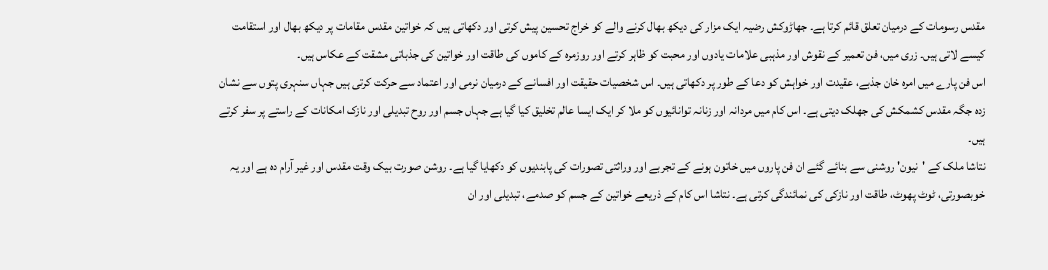مقدس رسومات کے درمیان تعلق قائم کرتا ہے۔ جھاڑوکش رضیہ ایک مزار کی دیکھ بھال کرنے والے کو خراج تحسین پیش کرتی اور دکھاتی ہیں کہ خواتین مقدس مقامات پر دیکھ بھال اور استقامت کیسے لاتی ہیں۔ زری میں، فن تعمیر کے نقوش اور مذہبی علامات یادوں اور محبت کو ظاہر کرتے اور روزمرہ کے کاموں کی طاقت اور خواتین کی جذباتی مشقت کے عکاس ہیں۔
اس فن پارے میں امرہ خان جذبے، عقیدت اور خواہش کو دعا کے طور پر دکھاتی ہیں۔ اس شخصیات حقیقت اور افسانے کے درمیان نرمی اور اعتماد سے حرکت کرتی ہیں جہاں سنہری پتوں سے نشان زدہ جگہ مقدس کشمکش کی جھلک دیتی ہے۔ اس کام میں مردانہ اور زنانہ توانائیوں کو ملا کر ایک ایسا عالم تخلیق کیا گیا ہے جہاں جسم اور روح تبدیلی اور نازک امکانات کے راستے پر سفر کرتے ہیں۔
نتاشا ملک کے 'نیون' روشنی سے بنائے گئے ان فن پاروں میں خاتون ہونے کے تجربے اور وراثتی تصورات کی پابندیوں کو دکھایا گیا ہے۔ روشن صورت بیک وقت مقدس اور غیر آرام دہ ہے اور یہ خوبصورتی، ٹوٹ پھوٹ، طاقت اور نازکی کی نمائندگی کرتی ہے۔ نتاشا اس کام کے ذریعے خواتین کے جسم کو صدمے، تبدیلی اور ان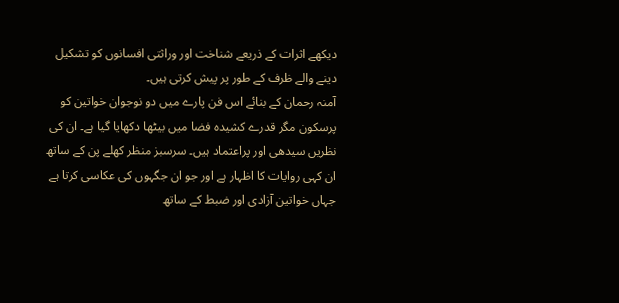دیکھے اثرات کے ذریعے شناخت اور وراثتی افسانوں کو تشکیل دینے والے ظرف کے طور پر پیش کرتی ہیں۔
آمنہ رحمان کے بنائے اس فن پارے میں دو نوجوان خواتین کو پرسکون مگر قدرے کشیدہ فضا میں بیٹھا دکھایا گیا ہے۔ ان کی نظریں سیدھی اور پراعتماد ہیں۔ سرسبز منظر کھلے پن کے ساتھ ان کہی روایات کا اظہار ہے اور جو ان جگہوں کی عکاسی کرتا ہے جہاں خواتین آزادی اور ضبط کے ساتھ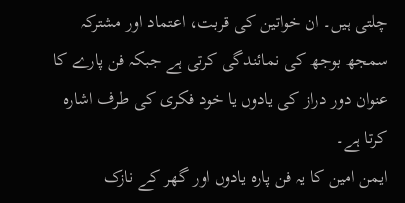چلتی ہیں۔ ان خواتین کی قربت، اعتماد اور مشترکہ سمجھ بوجھ کی نمائندگی کرتی ہے جبکہ فن پارے کا عنوان دور دراز کی یادوں یا خود فکری کی طرف اشارہ کرتا ہے۔
ایمن امین کا یہ فن پارہ یادوں اور گھر کے نازک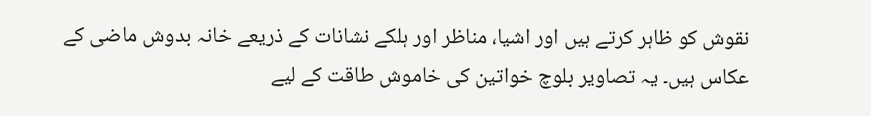نقوش کو ظاہر کرتے ہیں اور اشیا، مناظر اور ہلکے نشانات کے ذریعے خانہ بدوش ماضی کے عکاس ہیں۔ یہ تصاویر بلوچ خواتین کی خاموش طاقت کے لیے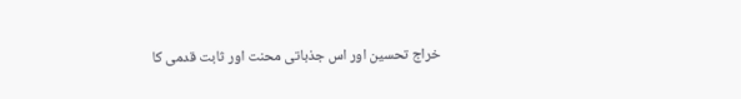خراج تحسین اور اس جذباتی محنت اور ثابت قدمی کا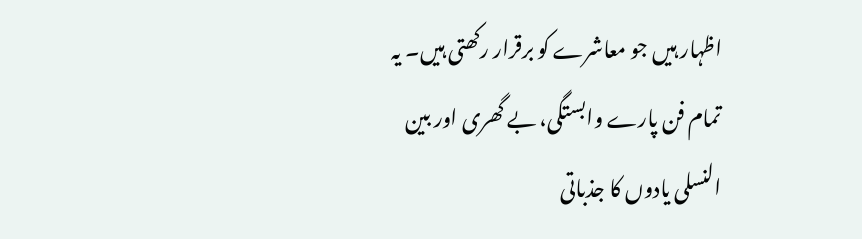اظہار ہیں جو معاشرے کو برقرار رکھتی ہیں۔ یہ تمام فن پارے وابستگی، بے گھری اور بین النسلی یادوں کا جذباتی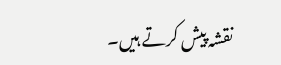نقشہ پیش کرتے ہیں۔